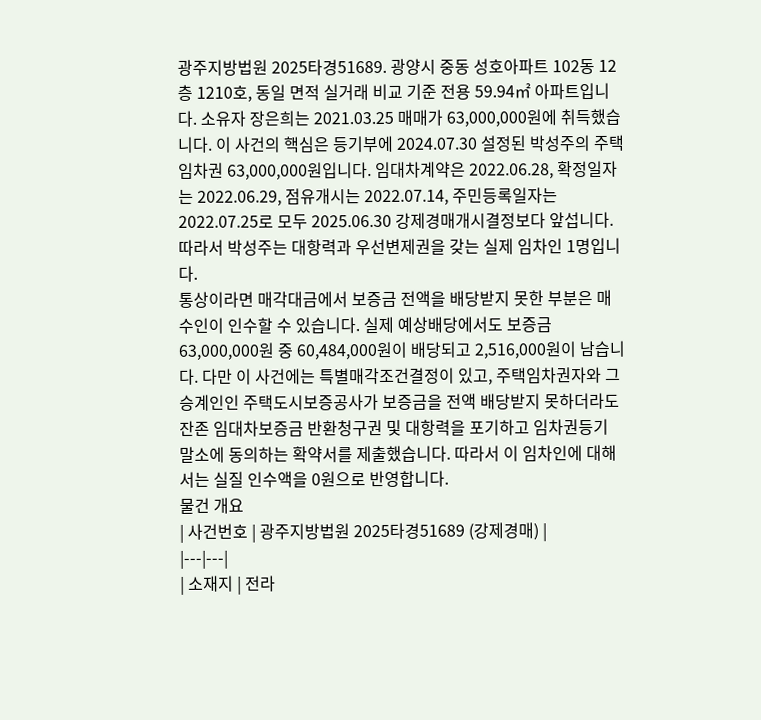광주지방법원 2025타경51689. 광양시 중동 성호아파트 102동 12층 1210호, 동일 면적 실거래 비교 기준 전용 59.94㎡ 아파트입니다. 소유자 장은희는 2021.03.25 매매가 63,000,000원에 취득했습니다. 이 사건의 핵심은 등기부에 2024.07.30 설정된 박성주의 주택임차권 63,000,000원입니다. 임대차계약은 2022.06.28, 확정일자는 2022.06.29, 점유개시는 2022.07.14, 주민등록일자는 2022.07.25로 모두 2025.06.30 강제경매개시결정보다 앞섭니다. 따라서 박성주는 대항력과 우선변제권을 갖는 실제 임차인 1명입니다.
통상이라면 매각대금에서 보증금 전액을 배당받지 못한 부분은 매수인이 인수할 수 있습니다. 실제 예상배당에서도 보증금 63,000,000원 중 60,484,000원이 배당되고 2,516,000원이 남습니다. 다만 이 사건에는 특별매각조건결정이 있고, 주택임차권자와 그 승계인인 주택도시보증공사가 보증금을 전액 배당받지 못하더라도 잔존 임대차보증금 반환청구권 및 대항력을 포기하고 임차권등기 말소에 동의하는 확약서를 제출했습니다. 따라서 이 임차인에 대해서는 실질 인수액을 0원으로 반영합니다.
물건 개요
| 사건번호 | 광주지방법원 2025타경51689 (강제경매) |
|---|---|
| 소재지 | 전라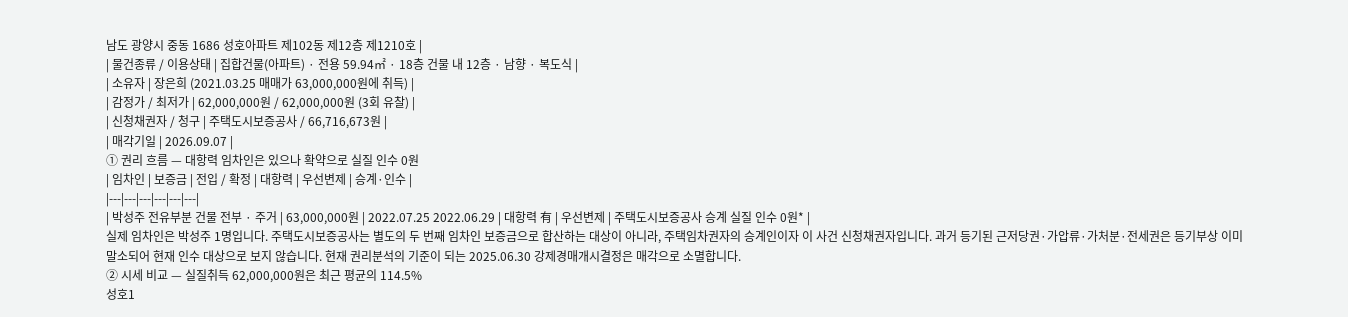남도 광양시 중동 1686 성호아파트 제102동 제12층 제1210호 |
| 물건종류 / 이용상태 | 집합건물(아파트) · 전용 59.94㎡ · 18층 건물 내 12층 · 남향 · 복도식 |
| 소유자 | 장은희 (2021.03.25 매매가 63,000,000원에 취득) |
| 감정가 / 최저가 | 62,000,000원 / 62,000,000원 (3회 유찰) |
| 신청채권자 / 청구 | 주택도시보증공사 / 66,716,673원 |
| 매각기일 | 2026.09.07 |
① 권리 흐름 — 대항력 임차인은 있으나 확약으로 실질 인수 0원
| 임차인 | 보증금 | 전입 / 확정 | 대항력 | 우선변제 | 승계·인수 |
|---|---|---|---|---|---|
| 박성주 전유부분 건물 전부 · 주거 | 63,000,000원 | 2022.07.25 2022.06.29 | 대항력 有 | 우선변제 | 주택도시보증공사 승계 실질 인수 0원* |
실제 임차인은 박성주 1명입니다. 주택도시보증공사는 별도의 두 번째 임차인 보증금으로 합산하는 대상이 아니라, 주택임차권자의 승계인이자 이 사건 신청채권자입니다. 과거 등기된 근저당권·가압류·가처분·전세권은 등기부상 이미 말소되어 현재 인수 대상으로 보지 않습니다. 현재 권리분석의 기준이 되는 2025.06.30 강제경매개시결정은 매각으로 소멸합니다.
② 시세 비교 — 실질취득 62,000,000원은 최근 평균의 114.5%
성호1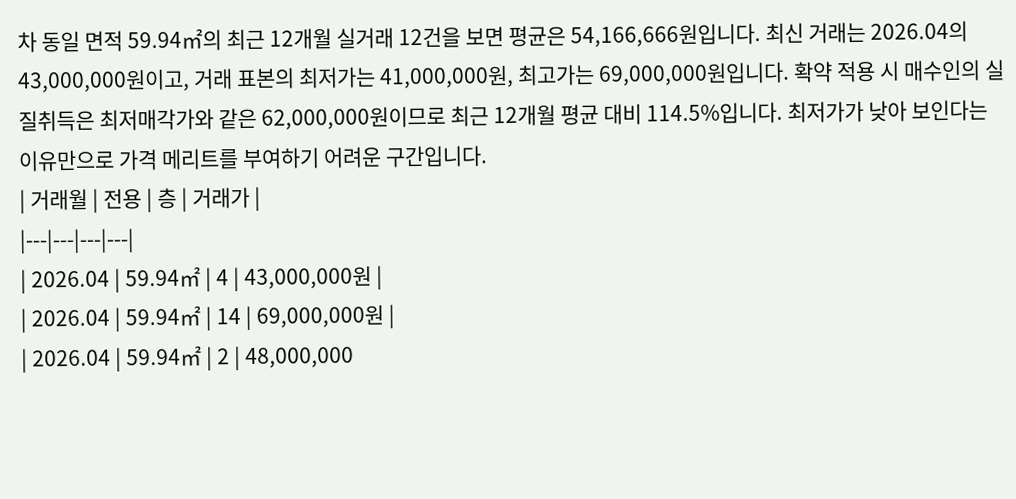차 동일 면적 59.94㎡의 최근 12개월 실거래 12건을 보면 평균은 54,166,666원입니다. 최신 거래는 2026.04의 43,000,000원이고, 거래 표본의 최저가는 41,000,000원, 최고가는 69,000,000원입니다. 확약 적용 시 매수인의 실질취득은 최저매각가와 같은 62,000,000원이므로 최근 12개월 평균 대비 114.5%입니다. 최저가가 낮아 보인다는 이유만으로 가격 메리트를 부여하기 어려운 구간입니다.
| 거래월 | 전용 | 층 | 거래가 |
|---|---|---|---|
| 2026.04 | 59.94㎡ | 4 | 43,000,000원 |
| 2026.04 | 59.94㎡ | 14 | 69,000,000원 |
| 2026.04 | 59.94㎡ | 2 | 48,000,000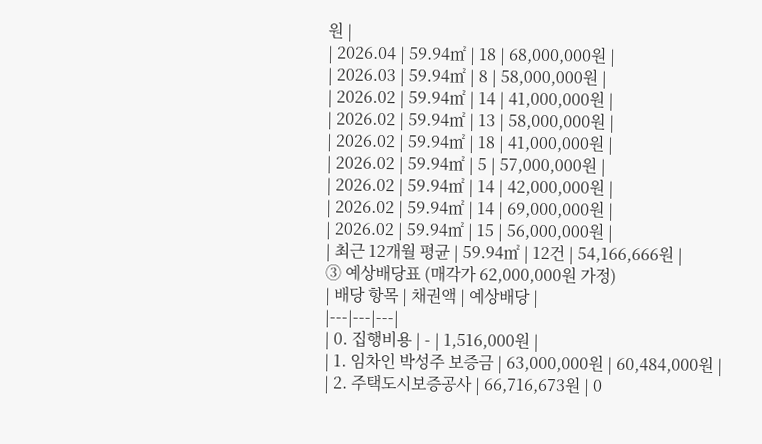원 |
| 2026.04 | 59.94㎡ | 18 | 68,000,000원 |
| 2026.03 | 59.94㎡ | 8 | 58,000,000원 |
| 2026.02 | 59.94㎡ | 14 | 41,000,000원 |
| 2026.02 | 59.94㎡ | 13 | 58,000,000원 |
| 2026.02 | 59.94㎡ | 18 | 41,000,000원 |
| 2026.02 | 59.94㎡ | 5 | 57,000,000원 |
| 2026.02 | 59.94㎡ | 14 | 42,000,000원 |
| 2026.02 | 59.94㎡ | 14 | 69,000,000원 |
| 2026.02 | 59.94㎡ | 15 | 56,000,000원 |
| 최근 12개월 평균 | 59.94㎡ | 12건 | 54,166,666원 |
③ 예상배당표 (매각가 62,000,000원 가정)
| 배당 항목 | 채권액 | 예상배당 |
|---|---|---|
| 0. 집행비용 | - | 1,516,000원 |
| 1. 임차인 박성주 보증금 | 63,000,000원 | 60,484,000원 |
| 2. 주택도시보증공사 | 66,716,673원 | 0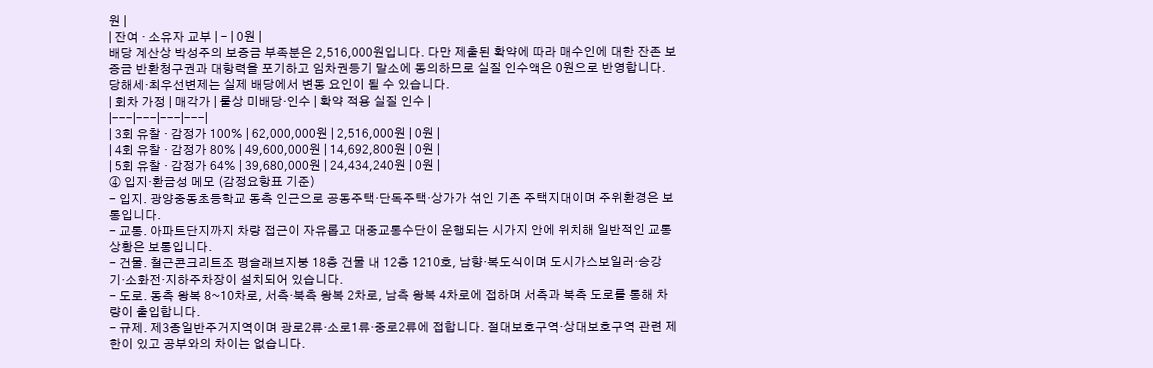원 |
| 잔여 · 소유자 교부 | - | 0원 |
배당 계산상 박성주의 보증금 부족분은 2,516,000원입니다. 다만 제출된 확약에 따라 매수인에 대한 잔존 보증금 반환청구권과 대항력을 포기하고 임차권등기 말소에 동의하므로 실질 인수액은 0원으로 반영합니다. 당해세·최우선변제는 실제 배당에서 변동 요인이 될 수 있습니다.
| 회차 가정 | 매각가 | 룰상 미배당·인수 | 확약 적용 실질 인수 |
|---|---|---|---|
| 3회 유찰 · 감정가 100% | 62,000,000원 | 2,516,000원 | 0원 |
| 4회 유찰 · 감정가 80% | 49,600,000원 | 14,692,800원 | 0원 |
| 5회 유찰 · 감정가 64% | 39,680,000원 | 24,434,240원 | 0원 |
④ 입지·환금성 메모 (감정요항표 기준)
- 입지. 광양중동초등학교 동측 인근으로 공동주택·단독주택·상가가 섞인 기존 주택지대이며 주위환경은 보통입니다.
- 교통. 아파트단지까지 차량 접근이 자유롭고 대중교통수단이 운행되는 시가지 안에 위치해 일반적인 교통상황은 보통입니다.
- 건물. 철근콘크리트조 평슬래브지붕 18층 건물 내 12층 1210호, 남향·복도식이며 도시가스보일러·승강기·소화전·지하주차장이 설치되어 있습니다.
- 도로. 동측 왕복 8~10차로, 서측·북측 왕복 2차로, 남측 왕복 4차로에 접하며 서측과 북측 도로를 통해 차량이 출입합니다.
- 규제. 제3종일반주거지역이며 광로2류·소로1류·중로2류에 접합니다. 절대보호구역·상대보호구역 관련 제한이 있고 공부와의 차이는 없습니다.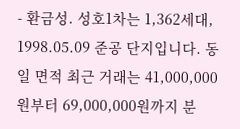- 환금성. 성호1차는 1,362세대, 1998.05.09 준공 단지입니다. 동일 면적 최근 거래는 41,000,000원부터 69,000,000원까지 분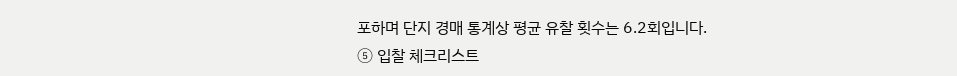포하며 단지 경매 통계상 평균 유찰 횟수는 6.2회입니다.
⑤ 입찰 체크리스트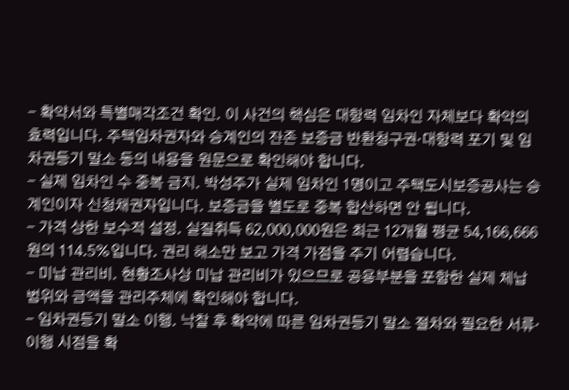- 확약서와 특별매각조건 확인. 이 사건의 핵심은 대항력 임차인 자체보다 확약의 효력입니다. 주택임차권자와 승계인의 잔존 보증금 반환청구권·대항력 포기 및 임차권등기 말소 동의 내용을 원문으로 확인해야 합니다.
- 실제 임차인 수 중복 금지. 박성주가 실제 임차인 1명이고 주택도시보증공사는 승계인이자 신청채권자입니다. 보증금을 별도로 중복 합산하면 안 됩니다.
- 가격 상한 보수적 설정. 실질취득 62,000,000원은 최근 12개월 평균 54,166,666원의 114.5%입니다. 권리 해소만 보고 가격 가점을 주기 어렵습니다.
- 미납 관리비. 현황조사상 미납 관리비가 있으므로 공용부분을 포함한 실제 체납 범위와 금액을 관리주체에 확인해야 합니다.
- 임차권등기 말소 이행. 낙찰 후 확약에 따른 임차권등기 말소 절차와 필요한 서류·이행 시점을 확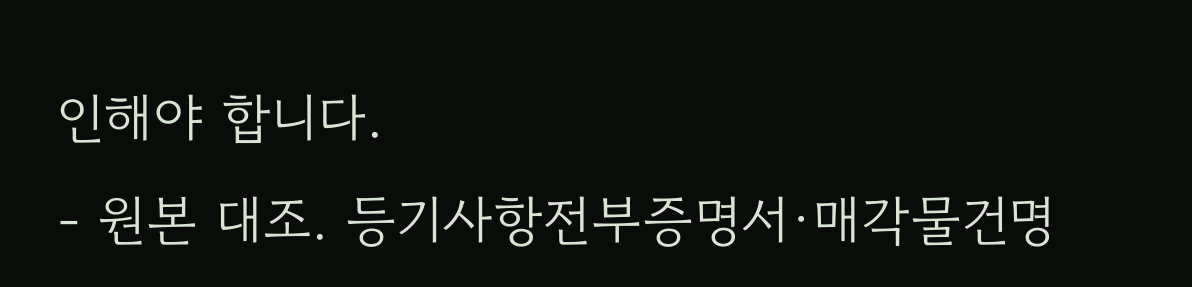인해야 합니다.
- 원본 대조. 등기사항전부증명서·매각물건명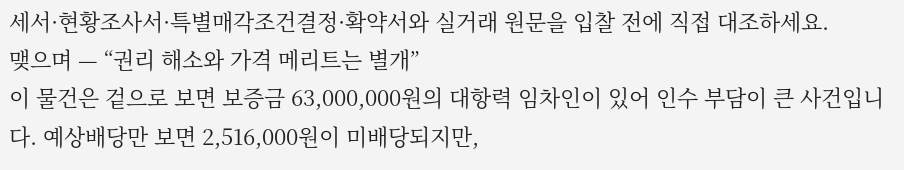세서·현황조사서·특별매각조건결정·확약서와 실거래 원문을 입찰 전에 직접 대조하세요.
맺으며 — “권리 해소와 가격 메리트는 별개”
이 물건은 겉으로 보면 보증금 63,000,000원의 대항력 임차인이 있어 인수 부담이 큰 사건입니다. 예상배당만 보면 2,516,000원이 미배당되지만,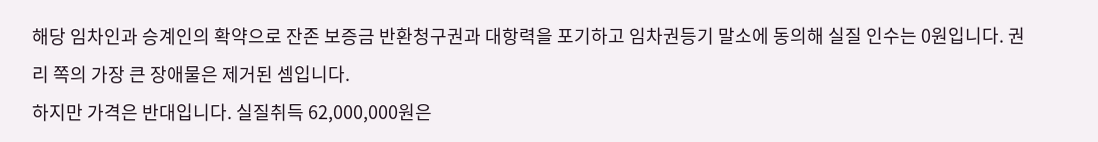해당 임차인과 승계인의 확약으로 잔존 보증금 반환청구권과 대항력을 포기하고 임차권등기 말소에 동의해 실질 인수는 0원입니다. 권리 쪽의 가장 큰 장애물은 제거된 셈입니다.
하지만 가격은 반대입니다. 실질취득 62,000,000원은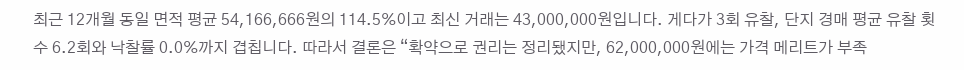최근 12개월 동일 면적 평균 54,166,666원의 114.5%이고 최신 거래는 43,000,000원입니다. 게다가 3회 유찰, 단지 경매 평균 유찰 횟수 6.2회와 낙찰률 0.0%까지 겹칩니다. 따라서 결론은 “확약으로 권리는 정리됐지만, 62,000,000원에는 가격 메리트가 부족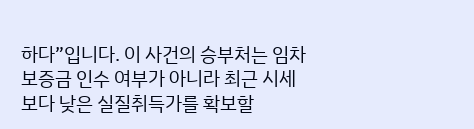하다”입니다. 이 사건의 승부처는 임차보증금 인수 여부가 아니라 최근 시세보다 낮은 실질취득가를 확보할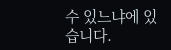수 있느냐에 있습니다.